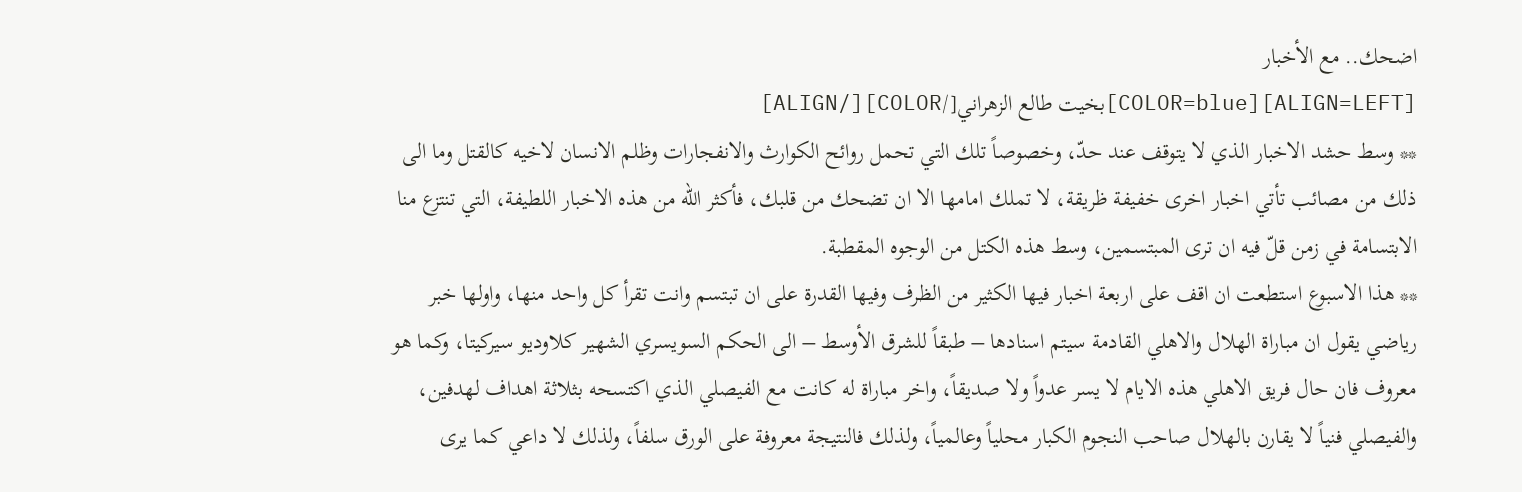اضحك.. مع الأخبار
[ALIGN=LEFT][COLOR=blue]بخيت طالع الزهراني[/COLOR][/ALIGN]
** وسط حشد الاخبار الذي لا يتوقف عند حدّ، وخصوصاً تلك التي تحمل روائح الكوارث والانفجارات وظلم الانسان لاخيه كالقتل وما الى ذلك من مصائب تأتي اخبار اخرى خفيفة ظريقة، لا تملك امامها الا ان تضحك من قلبك، فأكثر الله من هذه الاخبار اللطيفة، التي تنتزع منا الابتسامة في زمن قلّ فيه ان ترى المبتسمين، وسط هذه الكتل من الوجوه المقطبة.
** هذا الاسبوع استطعت ان اقف على اربعة اخبار فيها الكثير من الظرف وفيها القدرة على ان تبتسم وانت تقرأ كل واحد منها، واولها خبر رياضي يقول ان مباراة الهلال والاهلي القادمة سيتم اسنادها – طبقاً للشرق الأوسط – الى الحكم السويسري الشهير كلاوديو سيركيتا، وكما هو معروف فان حال فريق الاهلي هذه الايام لا يسر عدواً ولا صديقاً، واخر مباراة له كانت مع الفيصلي الذي اكتسحه بثلاثة اهداف لهدفين، والفيصلي فنياً لا يقارن بالهلال صاحب النجوم الكبار محلياً وعالمياً، ولذلك فالنتيجة معروفة على الورق سلفاً، ولذلك لا داعي كما يرى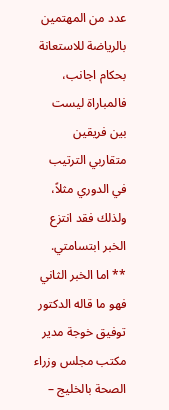عدد من المهتمين بالرياضة للاستعانة بحكام اجانب، فالمباراة ليست بين فريقين متقاربي الترتيب في الدوري مثلاً، ولذلك فقد انتزع الخبر ابتسامتي.
** اما الخبر الثاني فهو ما قاله الدكتور توفيق خوجة مدير مكتب مجلس وزراء الصحة بالخليج –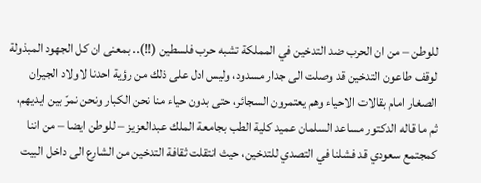للوطن – من ان الحرب ضد التدخين في المملكة تشبه حرب فلسطين (!!).. بمعنى ان كل الجهود المبذولة لوقف طاعون التدخين قد وصلت الى جدار مسدود، وليس ادل على ذلك من رؤية احدنا لاولاد الجيران الصغار امام بقالات الاحياء وهم يعتمرون السجائر، حتى بدون حياء منا نحن الكبار ونحن نمرّ بين ايديهم، ثم ما قاله الدكتور مساعد السلمان عميد كلية الطب بجامعة الملك عبدالعزيز – للوطن ايضا – من اننا كمجتمع سعودي قد فشلنا في التصدي للتدخين، حيث انتقلت ثقافة التدخين من الشارع الى داخل البيت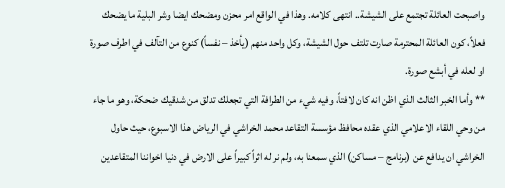واصبحت العائلة تجتمع على الشيشة.. انتهى كلامه. وهذا في الواقع امر محزن ومضحك ايضا وشر البلية ما يضحك فعلاً، كون العائلة المحترمة صارت تلتف حول الشيشة، وكل واحد منهم (يأخذ – نفساً) كنوع من التآلف في اطرف صورة او لعله في أبشع صورة.
** وأما الخبر الثالث الذي اظن انه كان لافتاً، وفيه شيء من الطرافة التي تجعلك تدلق من شدقيك ضحكة، وهو ما جاء من وحي اللقاء الاعلامي الذي عقده محافظ مؤسسة التقاعد محمد الخراشي في الرياض هذا الاسبوع، حيث حاول الخراشي ان يدافع عن (برنامج – مساكن) الذي سمعنا به، ولم نر له اثراً كبيراً على الارض في دنيا اخواننا المتقاعدين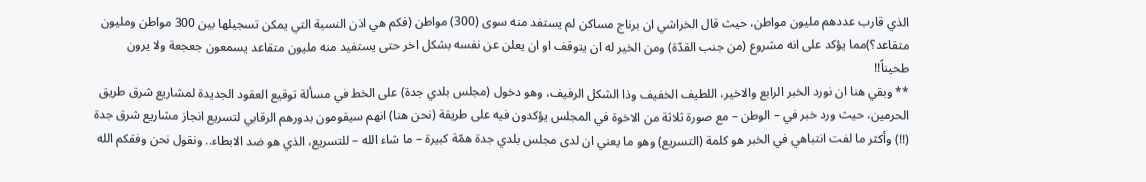الذي قارب عددهم مليون مواطن، حيث قال الخراشي ان برناج مساكن لم يستفد منه سوى (300) مواطن (فكم هي اذن النسبة التي يمكن تسجيلها بين 300 مواطن ومليون متقاعد؟)مما يؤكد على انه مشروع (من جنب القدّة) ومن الخير له ان يتوقف او ان يعلن عن نفسه بشكل اخر حتى يستفيد منه مليون متقاعد يسمعون جعجعة ولا يرون طحيناً!!
** وبقي هنا ان نورد الخبر الرابع والاخير، اللطيف الخفيف وذا الشكل الرفيف، وهو دخول (مجلس بلدي جدة) على الخط في مسألة توقيع العقود الجديدة لمشاريع شرق طريق الحرمين، حيث ورد خبر في – الوطن – مع صورة ثلاثة من الاخوة في المجلس يؤكدون فيه على طريقة (نحن هنا) انهم سيقومون بدورهم الرقابي لتسريع انجاز مشاريع شرق جدة (!!) وأكثر ما لفت انتباهي في الخبر هو كلمة (التسريع) وهو ما يعني ان لدى مجلس بلدي جدة همّة كبيرة – ما شاء الله – للتسريع، الذي هو ضد الابطاء.. ونقول نحن وفقكم الله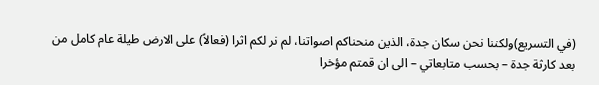(في التسريع)ولكننا نحن سكان جدة، الذين منحناكم اصواتنا، لم نر لكم اثرا (فعالاً) على الارض طيلة عام كامل من بعد كارثة جدة – بحسب متابعاتي – الى ان قمتم مؤخرا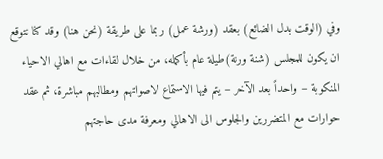وفي (الوقت بدل الضائع) بعقد (ورشة عمل) ربما على طريقة (نحن هنا) وقد كنا نتوقع ان يكون للمجلس (شنة ورنة)طيلة عام بأكمله، من خلال لقاءات مع اهالي الاحياء المنكوبة – واحداً بعد الآخر – يتم فيها الاستماع لاصواتهم ومطالبهم مباشرة، ثم عقد حوارات مع المتضررين والجلوس الى الاهالي ومعرفة مدى حاجتهم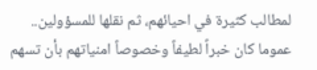لمطالب كثيرة في احيائهم، ثم نقلها للمسؤولين.. عموما كان خبراً لطيفاً وخصوصاً امنياتهم بأن تسهم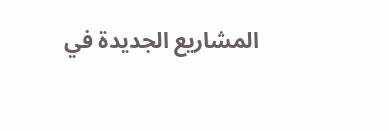المشاريع الجديدة في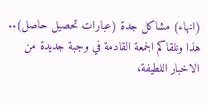(انهاء) مشاكل جدة (عبارات تحصيل حاصل).. هذا ونلقاكم الجمعة القادمة في وجبة جديدة من الاخبار اللطيفة،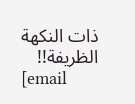ذات النكهة الظريفة!!
[email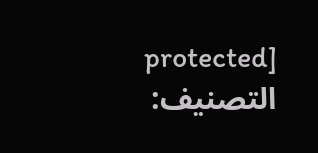protected]
التصنيف: